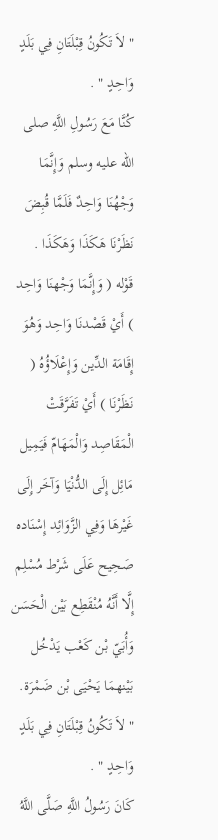" لاَ تَكُونُ قِبْلَتَانِ فِي بَلَدٍ وَاحِدٍ " .
كُنَّا مَعَ رَسُولِ اللَّهِ صلى الله عليه وسلم وَإِنَّمَا وَجْهُنَا وَاحِدٌ فَلَمَّا قُبِضَ نَظَرْنَا هَكَذَا وَهَكَذَا .
قَوْله ( وَإِنَّمَا وَجْهنَا وَاحِد ) أَيْ قَصْدنَا وَاحِد وَهُوَ إِقَامَة الدِّين وَإِعْلَاؤُهُ ( نَظَرْنَا ) أَيْ تَفَرَّقَتْ الْمَقَاصِد وَالْمَهَامّ فَيَمِيل مَائِل إِلَى الدُّنْيَا وَآخَر إِلَى غَيْرهَا وَفِي الزَّوَائِد إِسْنَاده صَحِيح عَلَى شَرْط مُسْلِم إِلَّا أَنَّهُ مُنْقَطِع بَيْن الْحَسَن وَأُبَيّ بْن كَعْب يَدْخُل بَيْنهمَا يَحْيَى بْن ضَمْرَة.
" لاَ تَكُونُ قِبْلَتَانِ فِي بَلَدٍ وَاحِدٍ " .
كَانَ رَسُولُ اللَّهِ صَلَّى اللَّهُ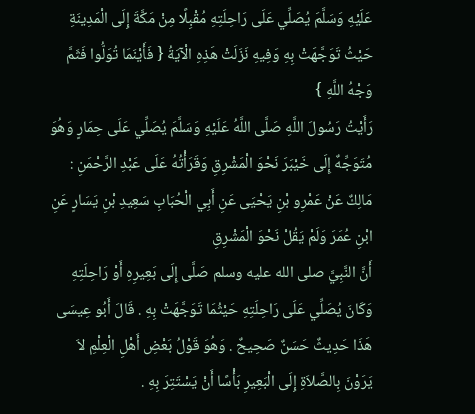عَلَيْهِ وَسَلَّمَ يُصَلِّي عَلَى رَاحِلَتِهِ مُقْبِلًا مِنْ مَكَّةَ إِلَى الْمَدِينَةِ حَيْثُ تَوَجَّهَتْ بِهِ وَفِيهِ نَزَلَتْ هَذِهِ الْآيَةُ { فَأَيْنَمَا تُوَلُّوا فَثَمَّ وَجْهُ اللَّهِ }
رَأَيْتُ رَسُولَ اللَّهِ صَلَّى اللَّهُ عَلَيْهِ وَسَلَّمَ يُصَلِّي عَلَى حِمَارٍ وَهُوَ مُتَوَجِّهٌ إِلَى خَيْبَرَ نَحْوَ الْمَشْرِقِ وَقَرَأْتُهُ عَلَى عَبْدِ الرَّحْمَنِ : مَالِكٌ عَنْ عَمْرِو بْنِ يَحْيَى عَنِ أَبِي الْحُبَابِ سَعِيدِ بْنِ يَسَارٍ عَنِ ابْنِ عُمَرَ وَلَمْ يَقُلْ نَحْوَ الْمَشْرِقِ
أَنَّ النَّبِيَّ صلى الله عليه وسلم صَلَّى إِلَى بَعِيرِهِ أَوْ رَاحِلَتِهِ وَكَانَ يُصَلِّي عَلَى رَاحِلَتِهِ حَيْثُمَا تَوَجَّهَتْ بِهِ . قَالَ أَبُو عِيسَى هَذَا حَدِيثٌ حَسَنٌ صَحِيحٌ . وَهُوَ قَوْلُ بَعْضِ أَهْلِ الْعِلْمِ لاَ يَرَوْنَ بِالصَّلاَةِ إِلَى الْبَعِيرِ بَأْسًا أَنْ يَسْتَتِرَ بِهِ .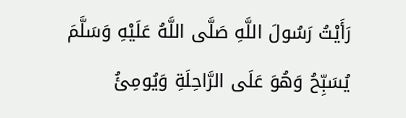رَأَيْتُ رَسُولَ اللَّهِ صَلَّى اللَّهُ عَلَيْهِ وَسَلَّمَ يُسَبِّحُ وَهُوَ عَلَى الرَّاحِلَةِ وَيُومِئُ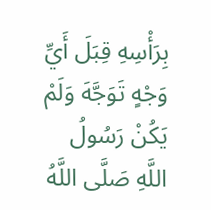بِرَأْسِهِ قِبَلَ أَيِّ وَجْهٍ تَوَجَّهَ وَلَمْ يَكُنْ رَسُولُ اللَّهِ صَلَّى اللَّهُ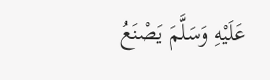عَلَيْهِ وَسَلَّمَ يَصْنَعُ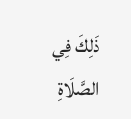ذَلِكَ فِي الصَّلَاةِ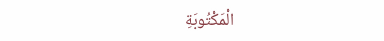الْمَكْتُوبَةِ